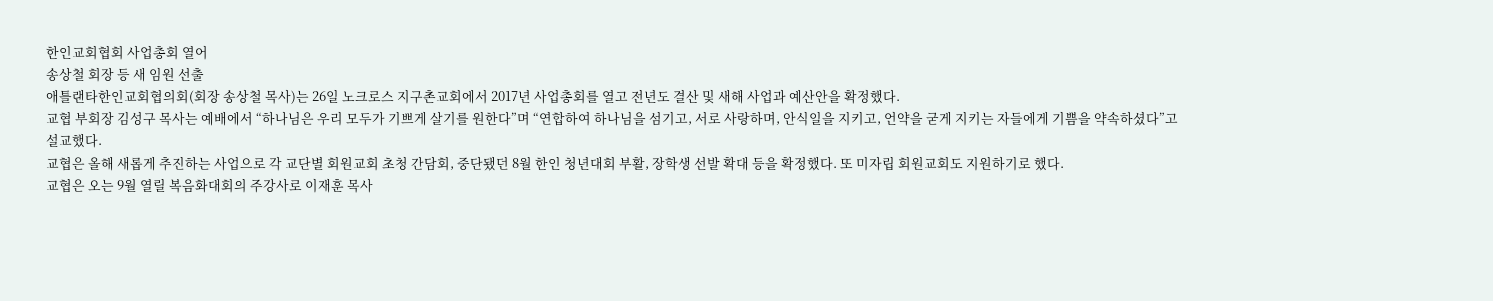한인교회협회 사업총회 열어
송상철 회장 등 새 임원 선출
애틀랜타한인교회협의회(회장 송상철 목사)는 26일 노크로스 지구촌교회에서 2017년 사업총회를 열고 전년도 결산 및 새해 사업과 예산안을 확정했다.
교협 부회장 김성구 목사는 예배에서 “하나님은 우리 모두가 기쁘게 살기를 원한다”며 “연합하여 하나님을 섬기고, 서로 사랑하며, 안식일을 지키고, 언약을 굳게 지키는 자들에게 기쁨을 약속하셨다”고 설교했다.
교협은 올해 새롭게 추진하는 사업으로 각 교단별 회원교회 초청 간담회, 중단됐던 8월 한인 청년대회 부활, 장학생 선발 확대 등을 확정했다. 또 미자립 회원교회도 지원하기로 했다.
교협은 오는 9월 열릴 복음화대회의 주강사로 이재훈 목사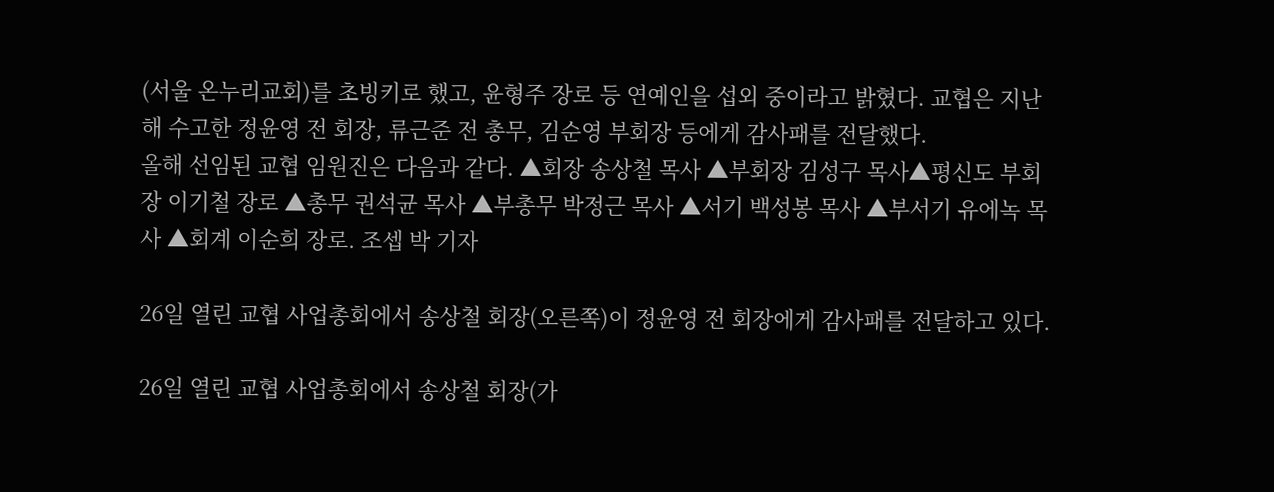(서울 온누리교회)를 초빙키로 했고, 윤형주 장로 등 연예인을 섭외 중이라고 밝혔다. 교협은 지난해 수고한 정윤영 전 회장, 류근준 전 총무, 김순영 부회장 등에게 감사패를 전달했다.
올해 선임된 교협 임원진은 다음과 같다. ▲회장 송상철 목사 ▲부회장 김성구 목사▲평신도 부회장 이기철 장로 ▲총무 권석균 목사 ▲부총무 박정근 목사 ▲서기 백성봉 목사 ▲부서기 유에녹 목사 ▲회계 이순희 장로. 조셉 박 기자

26일 열린 교협 사업총회에서 송상철 회장(오른쪽)이 정윤영 전 회장에게 감사패를 전달하고 있다.

26일 열린 교협 사업총회에서 송상철 회장(가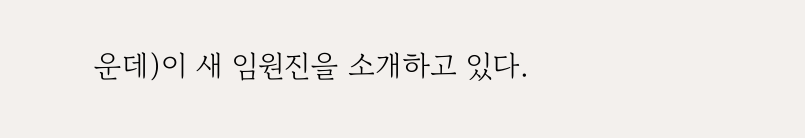운데)이 새 임원진을 소개하고 있다.